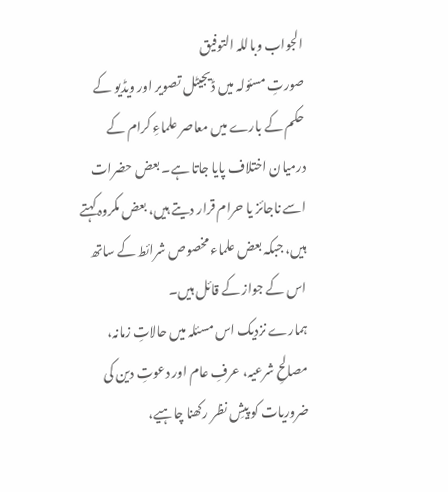الجواب وباللہ التوفیق
صورتِ مسئولہ میں ڈیجیٹل تصویر اور ویڈیو کے حکم کے بارے میں معاصر علماءِ کرام کے درمیان اختلاف پایا جاتا ہے۔ بعض حضرات اسے ناجائز یا حرام قرار دیتے ہیں، بعض مکروہ کہتے ہیں، جبکہ بعض علماء مخصوص شرائط کے ساتھ اس کے جواز کے قائل ہیں۔
ہمارے نزدیک اس مسئلہ میں حالاتِ زمانہ، مصالحِ شرعیہ، عرفِ عام اور دعوتِ دین کی ضروریات کو پیشِ نظر رکھنا چاہیے،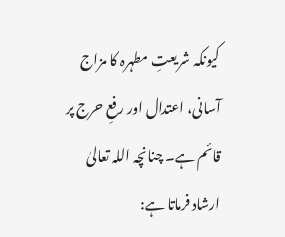کیونکہ شریعتِ مطہرہ کا مزاج آسانی، اعتدال اور رفعِ حرج پر قائم ہے۔ چنانچہ اللہ تعالیٰ ارشاد فرماتا ہے: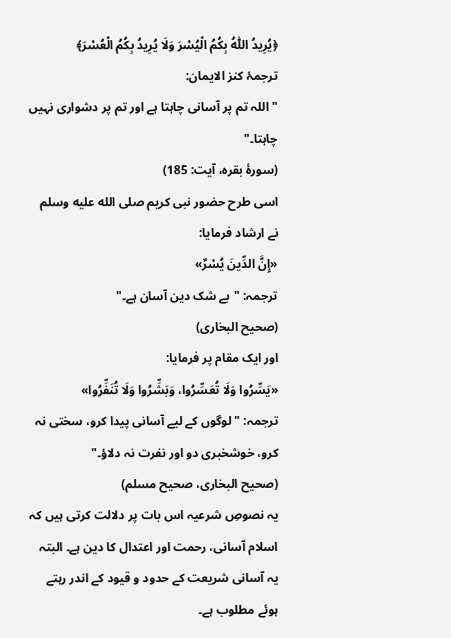﴿يُرِيدُ اللّٰهُ بِكُمُ الْيُسْرَ وَلَا يُرِيدُ بِكُمُ الْعُسْرَ﴾
ترجمۂ کنز الایمان:
"اللہ تم پر آسانی چاہتا ہے اور تم پر دشواری نہیں چاہتا۔"
(سورۂ بقرہ، آیت: 185)
اسی طرح حضور نبی کریم صلى الله عليه وسلم نے ارشاد فرمایا:
«إِنَّ الدِّينَ يُسْرٌ»
ترجمہ: "بے شک دین آسان ہے۔"
(صحیح البخاری)
اور ایک مقام پر فرمایا:
«يَسِّرُوا وَلَا تُعَسِّرُوا، وَبَشِّرُوا وَلَا تُنَفِّرُوا»
ترجمہ: "لوگوں کے لیے آسانی پیدا کرو، سختی نہ کرو، خوشخبری دو اور نفرت نہ دلاؤ۔"
(صحیح البخاری، صحیح مسلم)
یہ نصوصِ شرعیہ اس بات پر دلالت کرتی ہیں کہ اسلام آسانی، رحمت اور اعتدال کا دین ہے۔ البتہ یہ آسانی شریعت کے حدود و قیود کے اندر رہتے ہوئے مطلوب ہے۔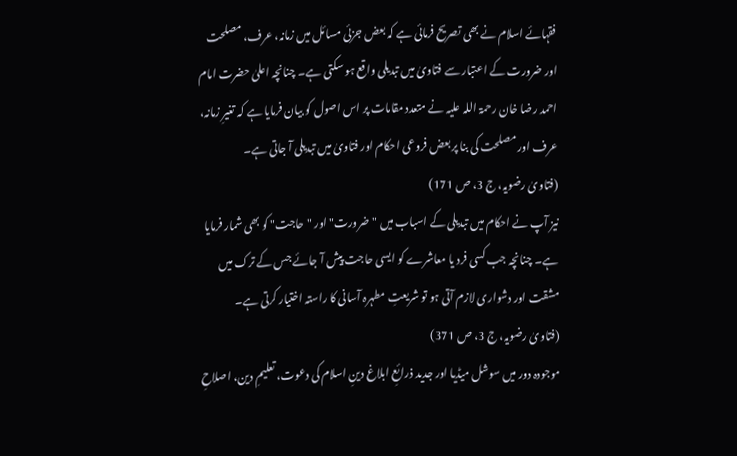فقہائے اسلام نے بھی تصریح فرمائی ہے کہ بعض جزئی مسائل میں زمانہ، عرف، مصلحت اور ضرورت کے اعتبار سے فتاویٰ میں تبدیلی واقع ہو سکتی ہے۔ چنانچہ اعلیٰ حضرت امام احمد رضا خان رحمۃ اللہ علیہ نے متعدد مقامات پر اس اصول کو بیان فرمایا ہے کہ تغیرِ زمانہ، عرف اور مصلحت کی بنا پر بعض فروعی احکام اور فتاویٰ میں تبدیلی آ جاتی ہے۔
(فتاویٰ رضویہ، ج 3، ص 171)
نیز آپ نے احکام میں تبدیلی کے اسباب میں "ضرورت" اور "حاجت" کو بھی شمار فرمایا ہے۔ چنانچہ جب کسی فرد یا معاشرے کو ایسی حاجت پیش آ جائے جس کے ترک میں مشقت اور دشواری لازم آتی ہو تو شریعتِ مطہرہ آسانی کا راستہ اختیار کرتی ہے۔
(فتاویٰ رضویہ، ج 3، ص 371)
موجودہ دور میں سوشل میڈیا اور جدید ذرائعِ ابلاغ دینِ اسلام کی دعوت، تعلیمِ دین، اصلاحِ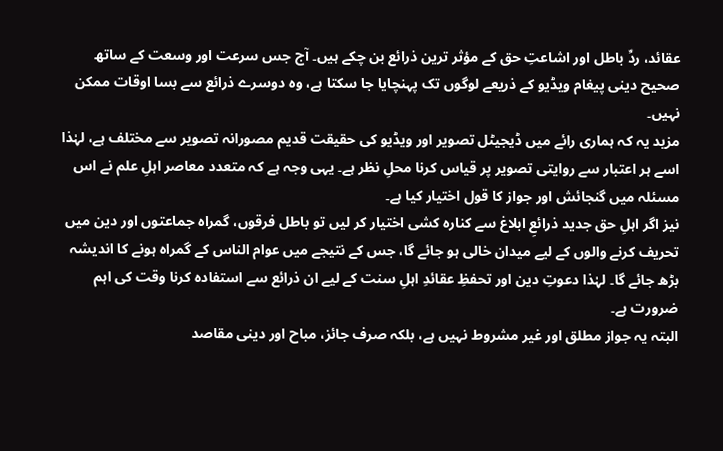عقائد، ردِّ باطل اور اشاعتِ حق کے مؤثر ترین ذرائع بن چکے ہیں۔ آج جس سرعت اور وسعت کے ساتھ صحیح دینی پیغام ویڈیو کے ذریعے لوگوں تک پہنچایا جا سکتا ہے، وہ دوسرے ذرائع سے بسا اوقات ممکن نہیں۔
مزید یہ کہ ہماری رائے میں ڈیجیٹل تصویر اور ویڈیو کی حقیقت قدیم مصورانہ تصویر سے مختلف ہے، لہٰذا اسے ہر اعتبار سے روایتی تصویر پر قیاس کرنا محلِ نظر ہے۔ یہی وجہ ہے کہ متعدد معاصر اہلِ علم نے اس مسئلہ میں گنجائش اور جواز کا قول اختیار کیا ہے۔
نیز اگر اہلِ حق جدید ذرائعِ ابلاغ سے کنارہ کشی اختیار کر لیں تو باطل فرقوں، گمراہ جماعتوں اور دین میں تحریف کرنے والوں کے لیے میدان خالی ہو جائے گا، جس کے نتیجے میں عوام الناس کے گمراہ ہونے کا اندیشہ بڑھ جائے گا۔ لہٰذا دعوتِ دین اور تحفظِ عقائدِ اہلِ سنت کے لیے ان ذرائع سے استفادہ کرنا وقت کی اہم ضرورت ہے۔
البتہ یہ جواز مطلق اور غیر مشروط نہیں ہے، بلکہ صرف جائز، مباح اور دینی مقاصد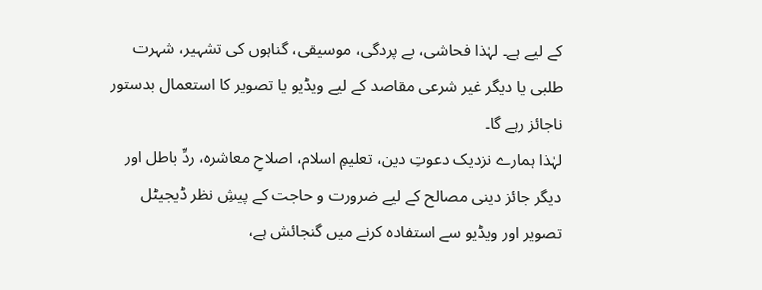کے لیے ہے۔ لہٰذا فحاشی، بے پردگی، موسیقی، گناہوں کی تشہیر، شہرت طلبی یا دیگر غیر شرعی مقاصد کے لیے ویڈیو یا تصویر کا استعمال بدستور ناجائز رہے گا۔
لہٰذا ہمارے نزدیک دعوتِ دین، تعلیمِ اسلام، اصلاحِ معاشرہ، ردِّ باطل اور دیگر جائز دینی مصالح کے لیے ضرورت و حاجت کے پیشِ نظر ڈیجیٹل تصویر اور ویڈیو سے استفادہ کرنے میں گنجائش ہے،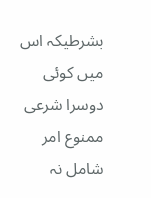بشرطیکہ اس میں کوئی دوسرا شرعی ممنوع امر شامل نہ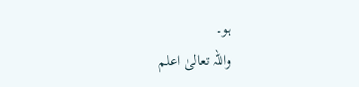ہو۔
واللہ تعالیٰ اعلم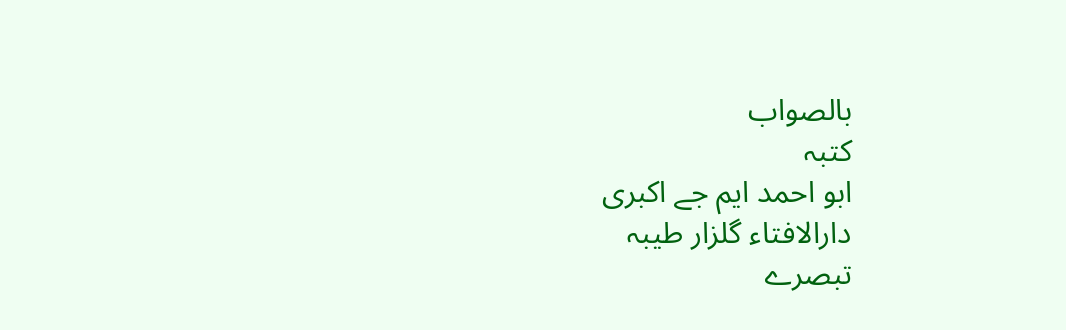بالصواب
کتبہ
ابو احمد ایم جے اکبری
دارالافتاء گلزار طیبہ
تبصرے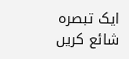ایک تبصرہ شائع کریں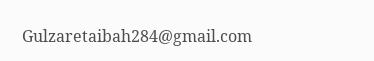Gulzaretaibah284@gmail.com